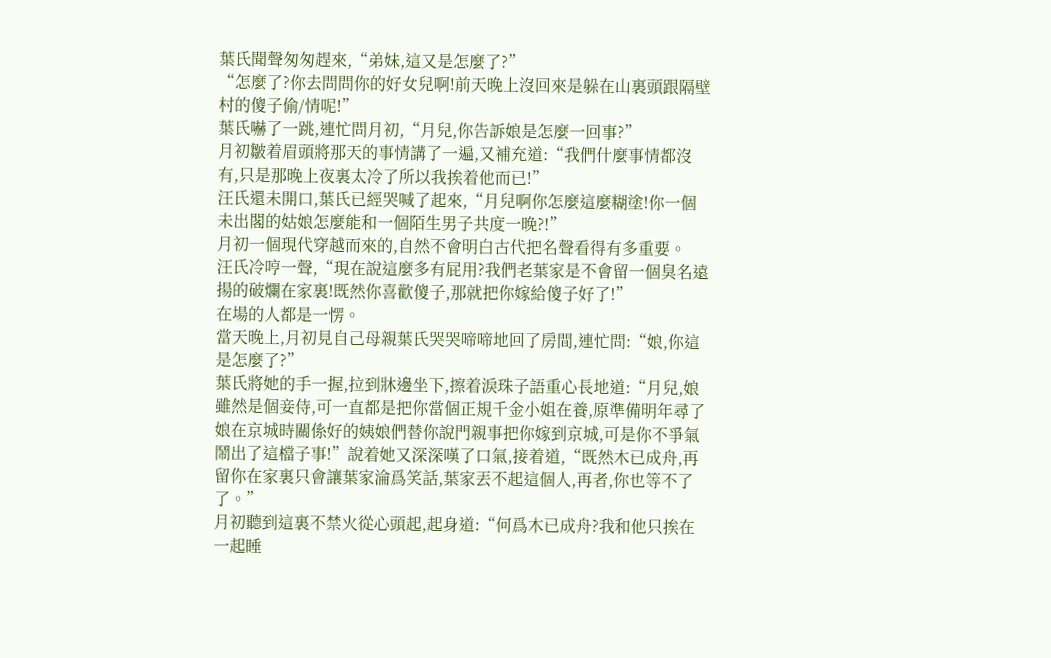葉氏聞聲匆匆趕來,“弟妹,這又是怎麼了?”
“怎麼了?你去問問你的好女兒啊!前天晚上沒回來是躲在山裏頭跟隔壁村的傻子偷/情呢!”
葉氏嚇了一跳,連忙問月初,“月兒,你告訴娘是怎麼一回事?”
月初皺着眉頭將那天的事情講了一遍,又補充道:“我們什麼事情都沒有,只是那晚上夜裏太冷了所以我挨着他而已!”
汪氏還未開口,葉氏已經哭喊了起來,“月兒啊你怎麼這麼糊塗!你一個未出閣的姑娘怎麼能和一個陌生男子共度一晚?!”
月初一個現代穿越而來的,自然不會明白古代把名聲看得有多重要。
汪氏冷哼一聲,“現在說這麼多有屁用?我們老葉家是不會留一個臭名遠揚的破爛在家裏!既然你喜歡傻子,那就把你嫁給傻子好了!”
在場的人都是一愣。
當天晚上,月初見自己母親葉氏哭哭啼啼地回了房間,連忙問:“娘,你這是怎麼了?”
葉氏將她的手一握,拉到牀邊坐下,擦着淚珠子語重心長地道:“月兒,娘雖然是個妾侍,可一直都是把你當個正規千金小姐在養,原準備明年尋了娘在京城時關係好的姨娘們替你說門親事把你嫁到京城,可是你不爭氣鬧出了這檔子事!”說着她又深深嘆了口氣,接着道,“既然木已成舟,再留你在家裏只會讓葉家淪爲笑話,葉家丟不起這個人,再者,你也等不了了。”
月初聽到這裏不禁火從心頭起,起身道:“何爲木已成舟?我和他只挨在一起睡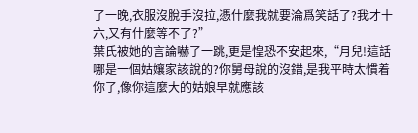了一晚,衣服沒脫手沒拉,憑什麼我就要淪爲笑話了?我才十六,又有什麼等不了?”
葉氏被她的言論嚇了一跳,更是惶恐不安起來,“月兒!這話哪是一個姑孃家該說的?你舅母說的沒錯,是我平時太慣着你了,像你這麼大的姑娘早就應該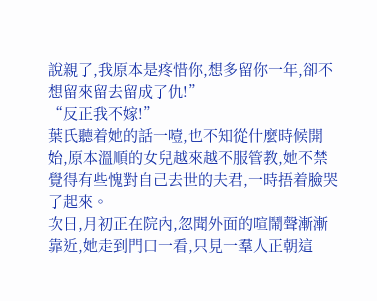說親了,我原本是疼惜你,想多留你一年,卻不想留來留去留成了仇!”
“反正我不嫁!”
葉氏聽着她的話一噎,也不知從什麼時候開始,原本溫順的女兒越來越不服管教,她不禁覺得有些愧對自己去世的夫君,一時捂着臉哭了起來。
次日,月初正在院內,忽聞外面的喧鬧聲漸漸靠近,她走到門口一看,只見一羣人正朝這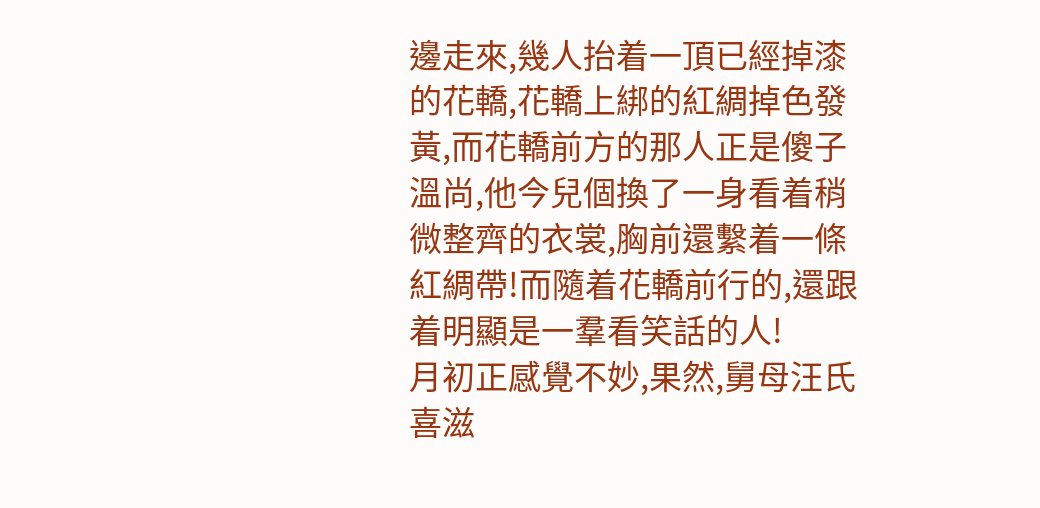邊走來,幾人抬着一頂已經掉漆的花轎,花轎上綁的紅綢掉色發黃,而花轎前方的那人正是傻子溫尚,他今兒個換了一身看着稍微整齊的衣裳,胸前還繫着一條紅綢帶!而隨着花轎前行的,還跟着明顯是一羣看笑話的人!
月初正感覺不妙,果然,舅母汪氏喜滋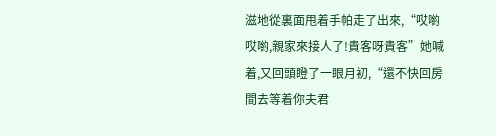滋地從裏面甩着手帕走了出來,“哎喲哎喲,親家來接人了!貴客呀貴客”她喊着,又回頭瞪了一眼月初,“還不快回房間去等着你夫君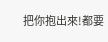把你抱出來!都要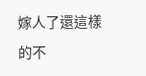嫁人了還這樣的不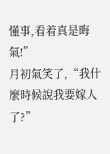懂事,看着真是晦氣!”
月初氣笑了,“我什麼時候說我要嫁人了?”